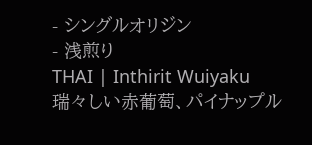- シングルオリジン
- 浅煎り
THAI | Inthirit Wuiyaku
瑞々しい赤葡萄、パイナップル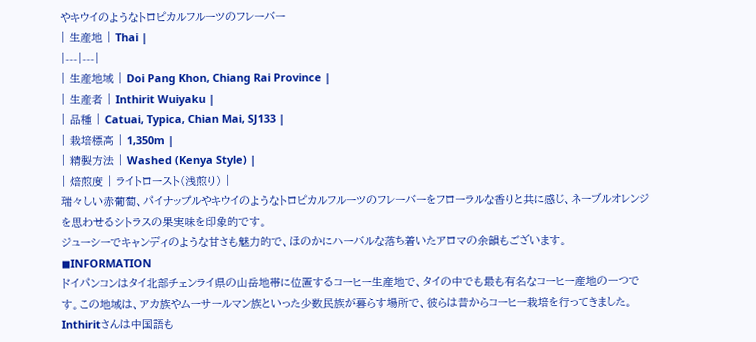やキウイのようなトロピカルフルーツのフレーバー
| 生産地 | Thai |
|---|---|
| 生産地域 | Doi Pang Khon, Chiang Rai Province |
| 生産者 | Inthirit Wuiyaku |
| 品種 | Catuai, Typica, Chian Mai, SJ133 |
| 栽培標高 | 1,350m |
| 精製方法 | Washed (Kenya Style) |
| 焙煎度 | ライトロースト(浅煎り) |
瑞々しい赤葡萄、パイナップルやキウイのようなトロピカルフルーツのフレーバーをフローラルな香りと共に感じ、ネーブルオレンジを思わせるシトラスの果実味を印象的です。
ジューシーでキャンディのような甘さも魅力的で、ほのかにハーバルな落ち着いたアロマの余韻もございます。
◼INFORMATION
ドイパンコンはタイ北部チェンライ県の山岳地帯に位置するコーヒー生産地で、タイの中でも最も有名なコーヒー産地の一つです。この地域は、アカ族やムーサールマン族といった少数民族が暮らす場所で、彼らは昔からコーヒー栽培を行ってきました。Inthiritさんは中国語も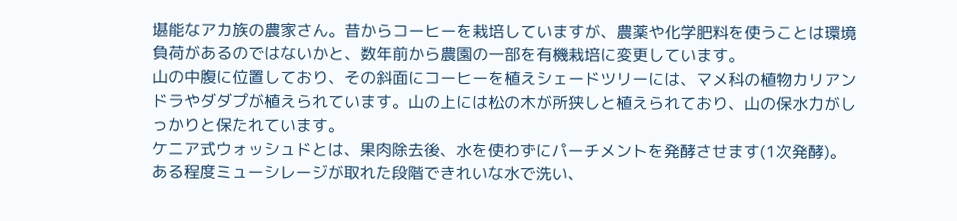堪能なアカ族の農家さん。昔からコーヒーを栽培していますが、農薬や化学肥料を使うことは環境負荷があるのではないかと、数年前から農園の一部を有機栽培に変更しています。
山の中腹に位置しており、その斜面にコーヒーを植えシェードツリーには、マメ科の植物カリアンドラやダダプが植えられています。山の上には松の木が所狭しと植えられており、山の保水力がしっかりと保たれています。
ケニア式ウォッシュドとは、果肉除去後、水を使わずにパーチメントを発酵させます(1次発酵)。ある程度ミューシレージが取れた段階できれいな水で洗い、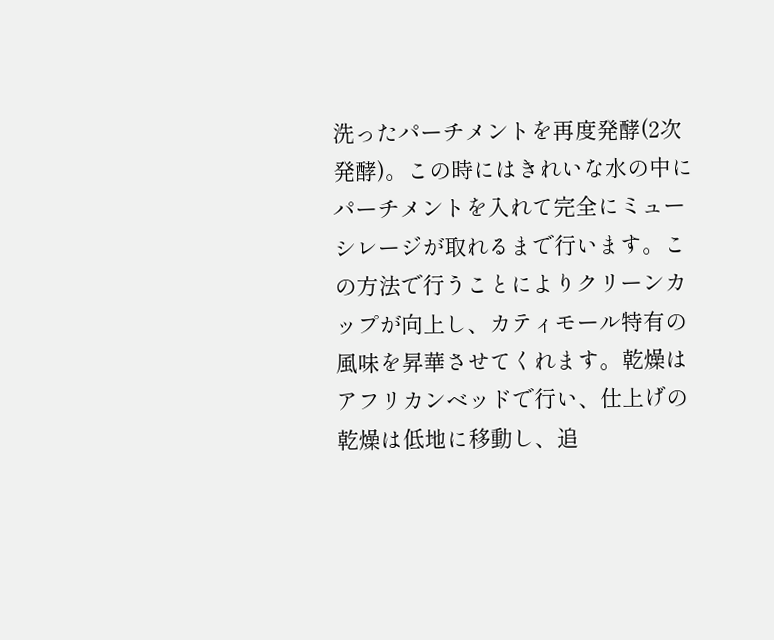洗ったパーチメントを再度発酵(2次発酵)。この時にはきれいな水の中にパーチメントを入れて完全にミューシレージが取れるまで行います。この方法で行うことによりクリーンカップが向上し、カティモール特有の風味を昇華させてくれます。乾燥はアフリカンベッドで行い、仕上げの乾燥は低地に移動し、追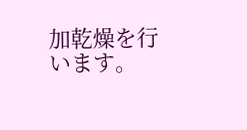加乾燥を行います。